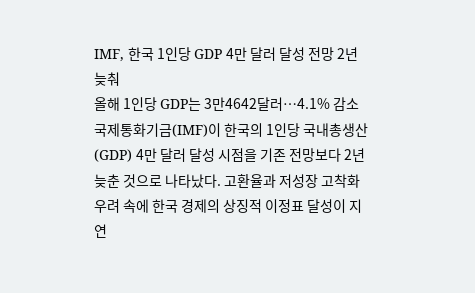IMF, 한국 1인당 GDP 4만 달러 달성 전망 2년 늦춰
올해 1인당 GDP는 3만4642달러…4.1% 감소
국제통화기금(IMF)이 한국의 1인당 국내총생산(GDP) 4만 달러 달성 시점을 기존 전망보다 2년 늦춘 것으로 나타났다. 고환율과 저성장 고착화 우려 속에 한국 경제의 상징적 이정표 달성이 지연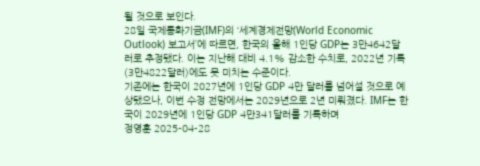될 것으로 보인다.
28일 국제통화기금(IMF)의 ‘세계경제전망(World Economic Outlook) 보고서’에 따르면, 한국의 올해 1인당 GDP는 3만4642달러로 추정됐다. 이는 지난해 대비 4.1% 감소한 수치로, 2022년 기록(3만4822달러)에도 못 미치는 수준이다.
기존에는 한국이 2027년에 1인당 GDP 4만 달러를 넘어설 것으로 예상됐으나, 이번 수정 전망에서는 2029년으로 2년 미뤄졌다. IMF는 한국이 2029년에 1인당 GDP 4만341달러를 기록하며
정영훈 2025-04-28